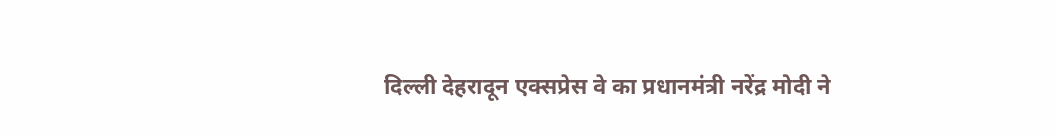दिल्ली देहरादून एक्सप्रेस वे का प्रधानमंत्री नरेंद्र मोदी ने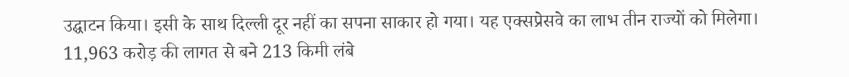उद्घाटन किया। इसी के साथ दिल्ली दूर नहीं का सपना साकार हो गया। यह एक्सप्रेसवे का लाभ तीन राज्यों को मिलेगा। 11,963 करोड़ की लागत से बने 213 किमी लंबे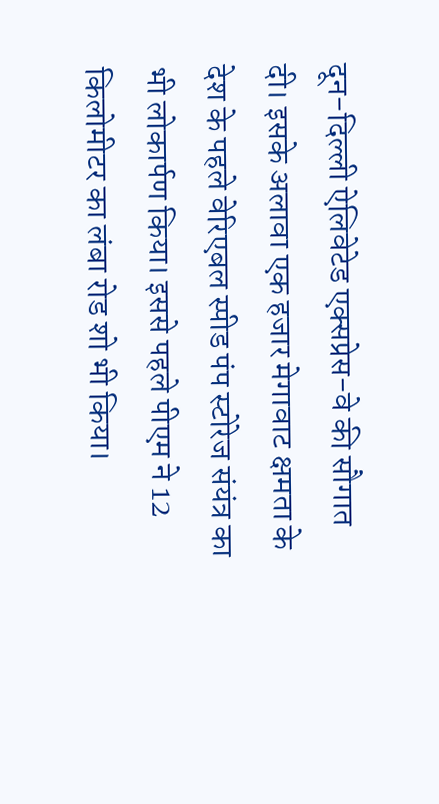दून-दिल्ली ऐलिवेटेड एक्सप्रेस-वे की सौगात दी। इसके अलावा एक हजार मेगावाट क्षमता के देश के पहले वेरिएबल स्पीड पंप स्टोरेज संयंत्र का भी लोकार्पण किया। इससे पहले पीएम ने 12 किलोमीटर का लंबा रोड शो भी किया।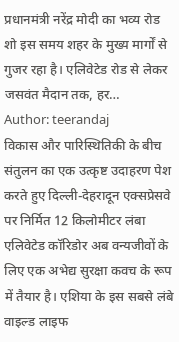प्रधानमंत्री नरेंद्र मोदी का भव्य रोड शो इस समय शहर के मुख्य मार्गों से गुजर रहा है। एलिवेटेड रोड से लेकर जसवंत मैदान तक, हर…
Author: teerandaj
विकास और पारिस्थितिकी के बीच संतुलन का एक उत्कृष्ट उदाहरण पेश करते हुए दिल्ली-देहरादून एक्सप्रेसवे पर निर्मित 12 किलोमीटर लंबा एलिवेटेड कॉरिडोर अब वन्यजीवों के लिए एक अभेद्य सुरक्षा कवच के रूप में तैयार है। एशिया के इस सबसे लंबे वाइल्ड लाइफ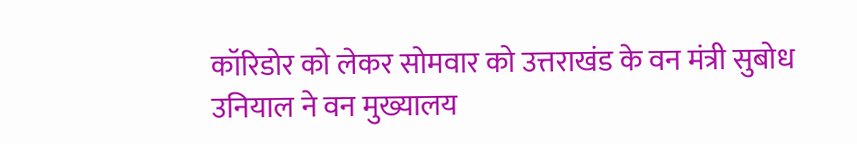कॉरिडोर को लेकर सोमवार को उत्तराखंड के वन मंत्री सुबोध उनियाल ने वन मुख्यालय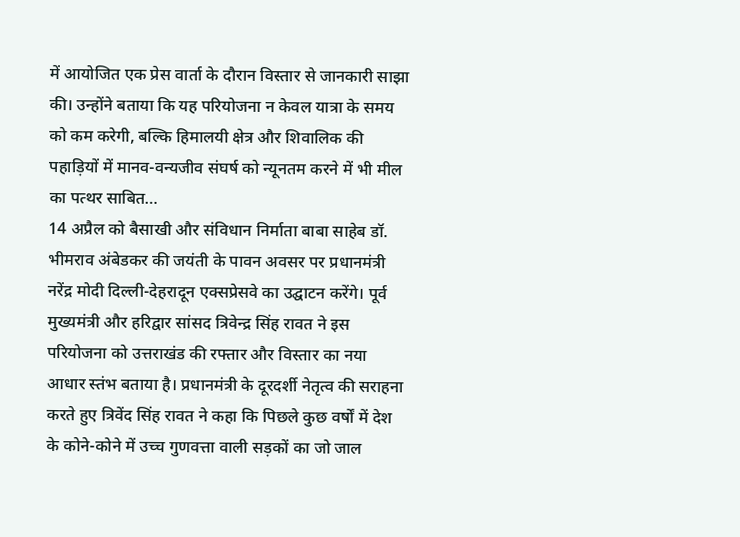में आयोजित एक प्रेस वार्ता के दौरान विस्तार से जानकारी साझा की। उन्होंने बताया कि यह परियोजना न केवल यात्रा के समय को कम करेगी, बल्कि हिमालयी क्षेत्र और शिवालिक की पहाड़ियों में मानव-वन्यजीव संघर्ष को न्यूनतम करने में भी मील का पत्थर साबित…
14 अप्रैल को बैसाखी और संविधान निर्माता बाबा साहेब डॉ. भीमराव अंबेडकर की जयंती के पावन अवसर पर प्रधानमंत्री नरेंद्र मोदी दिल्ली-देहरादून एक्सप्रेसवे का उद्घाटन करेंगे। पूर्व मुख्यमंत्री और हरिद्वार सांसद त्रिवेन्द्र सिंह रावत ने इस परियोजना को उत्तराखंड की रफ्तार और विस्तार का नया आधार स्तंभ बताया है। प्रधानमंत्री के दूरदर्शी नेतृत्व की सराहना करते हुए त्रिवेंद सिंह रावत ने कहा कि पिछले कुछ वर्षों में देश के कोने-कोने में उच्च गुणवत्ता वाली सड़कों का जो जाल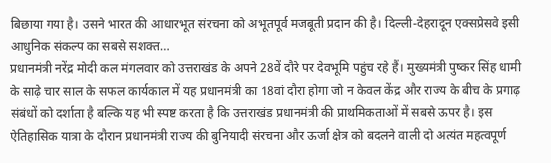बिछाया गया है। उसने भारत की आधारभूत संरचना को अभूतपूर्व मजबूती प्रदान की है। दिल्ली-देहरादून एक्सप्रेसवे इसी आधुनिक संकल्प का सबसे सशक्त…
प्रधानमंत्री नरेंद्र मोदी कल मंगलवार को उत्तराखंड के अपने 28वें दौरे पर देवभूमि पहुंच रहे हैं। मुख्यमंत्री पुष्कर सिंह धामी के साढ़े चार साल के सफल कार्यकाल में यह प्रधानमंत्री का 18वां दौरा होगा जो न केवल केंद्र और राज्य के बीच के प्रगाढ़ संबंधों को दर्शाता है बल्कि यह भी स्पष्ट करता है कि उत्तराखंड प्रधानमंत्री की प्राथमिकताओं में सबसे ऊपर है। इस ऐतिहासिक यात्रा के दौरान प्रधानमंत्री राज्य की बुनियादी संरचना और ऊर्जा क्षेत्र को बदलने वाली दो अत्यंत महत्वपूर्ण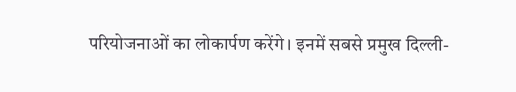परियोजनाओं का लोकार्पण करेंगे। इनमें सबसे प्रमुख दिल्ली-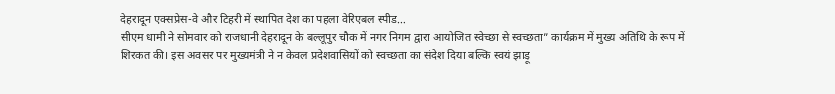देहरादून एक्सप्रेस-वे और टिहरी में स्थापित देश का पहला वेरिएबल स्पीड…
सीएम धामी ने सोमवार को राजधानी देहरादून के बल्लूपुर चौक में नगर निगम द्वारा आयोजित स्वेच्छा से स्वच्छता” कार्यक्रम में मुख्य अतिथि के रूप में शिरकत की। इस अवसर पर मुख्यमंत्री ने न केवल प्रदेशवासियों को स्वच्छता का संदेश दिया बल्कि स्वयं झाड़ू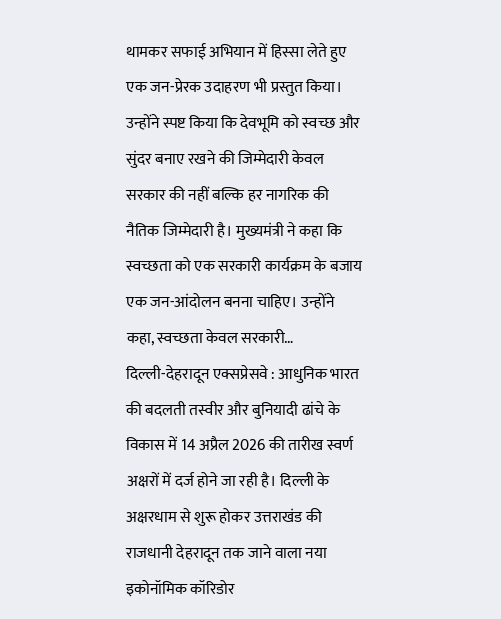थामकर सफाई अभियान में हिस्सा लेते हुए एक जन-प्रेरक उदाहरण भी प्रस्तुत किया। उन्होंने स्पष्ट किया कि देवभूमि को स्वच्छ और सुंदर बनाए रखने की जिम्मेदारी केवल सरकार की नहीं बल्कि हर नागरिक की नैतिक जिम्मेदारी है। मुख्यमंत्री ने कहा कि स्वच्छता को एक सरकारी कार्यक्रम के बजाय एक जन-आंदोलन बनना चाहिए। उन्होंने कहा, स्वच्छता केवल सरकारी…
दिल्ली-देहरादून एक्सप्रेसवे : आधुनिक भारत की बदलती तस्वीर और बुनियादी ढांचे के विकास में 14 अप्रैल 2026 की तारीख स्वर्ण अक्षरों में दर्ज होने जा रही है। दिल्ली के अक्षरधाम से शुरू होकर उत्तराखंड की राजधानी देहरादून तक जाने वाला नया इकोनॉमिक कॉरिडोर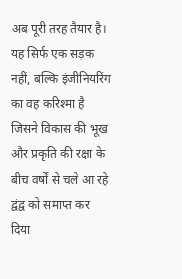अब पूरी तरह तैयार है। यह सिर्फ एक सड़क नहीं, बल्कि इंजीनियरिंग का वह करिश्मा है जिसने विकास की भूख और प्रकृति की रक्षा के बीच वर्षों से चले आ रहे द्वंद्व को समाप्त कर दिया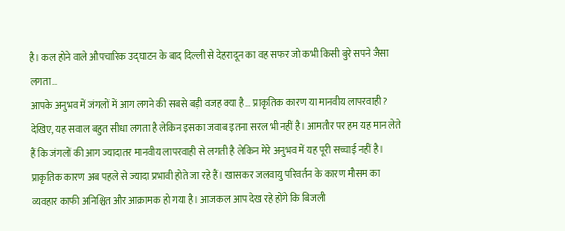है। कल होने वाले औपचारिक उद्घाटन के बाद दिल्ली से देहरादून का वह सफर जो कभी किसी बुरे सपने जैसा लगता…
आपके अनुभव में जंगलों में आग लगने की सबसे बड़ी वजह क्या है… प्राकृतिक कारण या मानवीय लापरवाही? देखिए, यह सवाल बहुत सीधा लगता है लेकिन इसका जवाब इतना सरल भी नहीं है। आमतौर पर हम यह मान लेते हैं कि जंगलों की आग ज्यादातर मानवीय लापरवाही से लगती है लेकिन मेरे अनुभव में यह पूरी सच्चाई नहीं है। प्राकृतिक कारण अब पहले से ज्यादा प्रभावी होते जा रहे हैं। खासकर जलवायु परिवर्तन के कारण मौसम का व्यवहार काफी अनिश्चित और आक्रामक हो गया है। आजकल आप देख रहे होंगे कि बिजली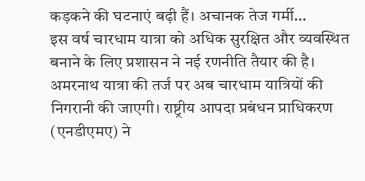कड़कने की घटनाएं बढ़ी हैं। अचानक तेज गर्मी…
इस वर्ष चारधाम यात्रा को अधिक सुरक्षित और व्यवस्थित बनाने के लिए प्रशासन ने नई रणनीति तैयार की है। अमरनाथ यात्रा की तर्ज पर अब चारधाम यात्रियों की निगरानी की जाएगी। राष्ट्रीय आपदा प्रबंधन प्राधिकरण (एनडीएमए) ने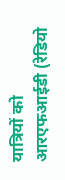यात्रियों को आरएफआईडी (रेडियो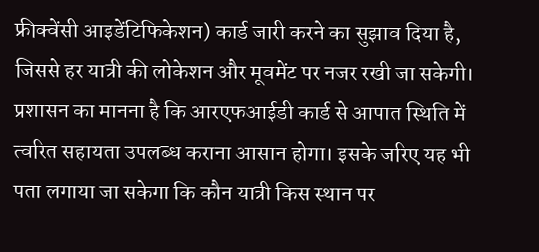फ्रीक्वेंसी आइडेंटिफिकेशन) कार्ड जारी करने का सुझाव दिया है, जिससे हर यात्री की लोकेशन और मूवमेंट पर नजर रखी जा सकेगी। प्रशासन का मानना है कि आरएफआईडी कार्ड से आपात स्थिति में त्वरित सहायता उपलब्ध कराना आसान होगा। इसके जरिए यह भी पता लगाया जा सकेगा कि कौन यात्री किस स्थान पर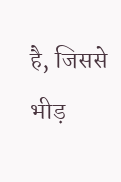है, जिससे भीड़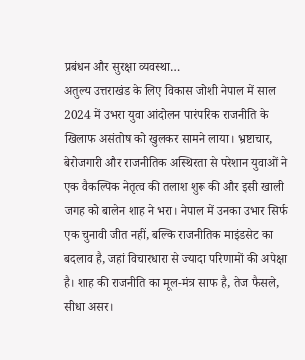प्रबंधन और सुरक्षा व्यवस्था…
अतुल्य उत्तराखंड के लिए विकास जोशी नेपाल में साल 2024 में उभरा युवा आंदोलन पारंपरिक राजनीति के खिलाफ असंतोष को खुलकर सामने लाया। भ्रष्टाचार, बेरोजगारी और राजनीतिक अस्थिरता से परेशान युवाओं ने एक वैकल्पिक नेतृत्व की तलाश शुरू की और इसी खाली जगह को बालेन शाह ने भरा। नेपाल में उनका उभार सिर्फ एक चुनावी जीत नहीं, बल्कि राजनीतिक माइंडसेट का बदलाव है, जहां विचारधारा से ज्यादा परिणामों की अपेक्षा है। शाह की राजनीति का मूल-मंत्र साफ है, तेज फैसले, सीधा असर।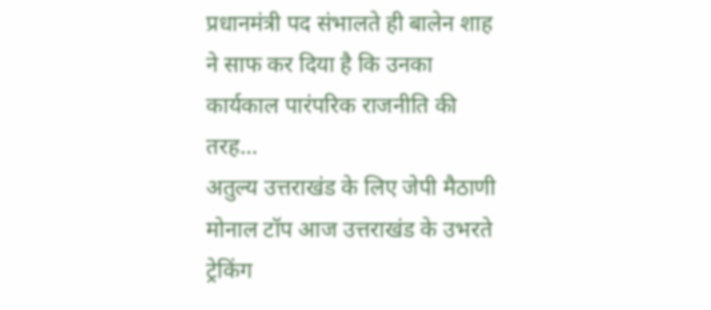प्रधानमंत्री पद संभालते ही बालेन शाह ने साफ कर दिया है कि उनका कार्यकाल पारंपरिक राजनीति की तरह…
अतुल्य उत्तराखंड के लिए जेपी मैठाणी मोनाल टॉप आज उत्तराखंड के उभरते ट्रेकिंग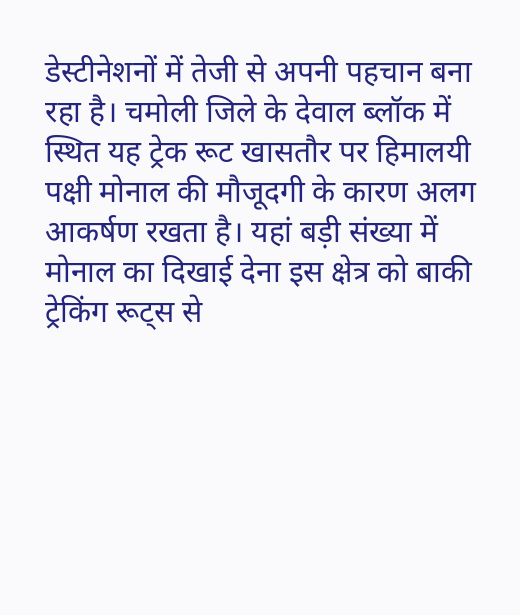डेस्टीनेशनों में तेजी से अपनी पहचान बना रहा है। चमोली जिले के देवाल ब्लॉक में स्थित यह ट्रेक रूट खासतौर पर हिमालयी पक्षी मोनाल की मौजूदगी के कारण अलग आकर्षण रखता है। यहां बड़ी संख्या में मोनाल का दिखाई देना इस क्षेत्र को बाकी ट्रेकिंग रूट्स से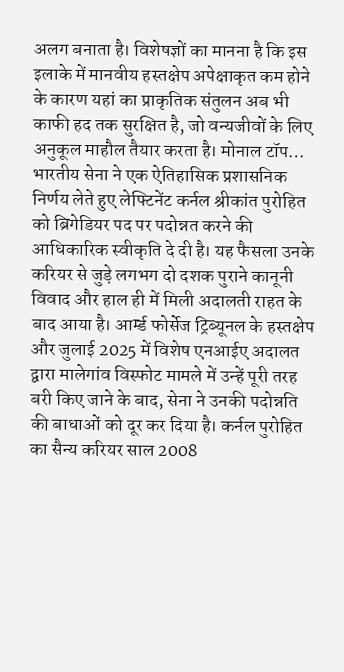अलग बनाता है। विशेषज्ञों का मानना है कि इस इलाके में मानवीय हस्तक्षेप अपेक्षाकृत कम होने के कारण यहां का प्राकृतिक संतुलन अब भी काफी हद तक सुरक्षित है, जो वन्यजीवों के लिए अनुकूल माहौल तैयार करता है। मोनाल टॉप…
भारतीय सेना ने एक ऐतिहासिक प्रशासनिक निर्णय लेते हुए लेफ्टिनेंट कर्नल श्रीकांत पुरोहित को ब्रिगेडियर पद पर पदोन्नत करने की आधिकारिक स्वीकृति दे दी है। यह फैसला उनके करियर से जुड़े लगभग दो दशक पुराने कानूनी विवाद और हाल ही में मिली अदालती राहत के बाद आया है। आर्म्ड फोर्सेज ट्रिब्यूनल के हस्तक्षेप और जुलाई 2025 में विशेष एनआईए अदालत द्वारा मालेगांव विस्फोट मामले में उन्हें पूरी तरह बरी किए जाने के बाद, सेना ने उनकी पदोन्नति की बाधाओं को दूर कर दिया है। कर्नल पुरोहित का सैन्य करियर साल 2008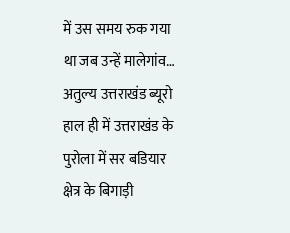में उस समय रुक गया था जब उन्हें मालेगांव…
अतुल्य उत्तराखंड ब्यूरो हाल ही में उत्तराखंड के पुरोला में सर बडियार क्षेत्र के बिगाड़ी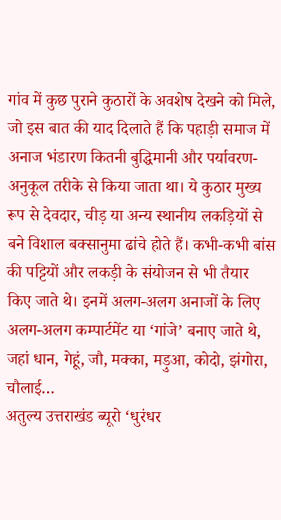गांव में कुछ पुराने कुठारों के अवशेष देखने को मिले, जो इस बात की याद दिलाते हैं कि पहाड़ी समाज में अनाज भंडारण कितनी बुद्धिमानी और पर्यावरण-अनुकूल तरीके से किया जाता था। ये कुठार मुख्य रूप से देवदार, चीड़ या अन्य स्थानीय लकड़ियों से बने विशाल बक्सानुमा ढांचे होते हैं। कभी-कभी बांस की पट्टियों और लकड़ी के संयोजन से भी तैयार किए जाते थे। इनमें अलग-अलग अनाजों के लिए अलग-अलग कम्पार्टमेंट या ‘गांजे’ बनाए जाते थे, जहां धान, गेहूं, जौ, मक्का, मड़ुआ, कोदो, झंगोरा, चौलाई…
अतुल्य उत्तराखंड ब्यूरो ‘धुरंधर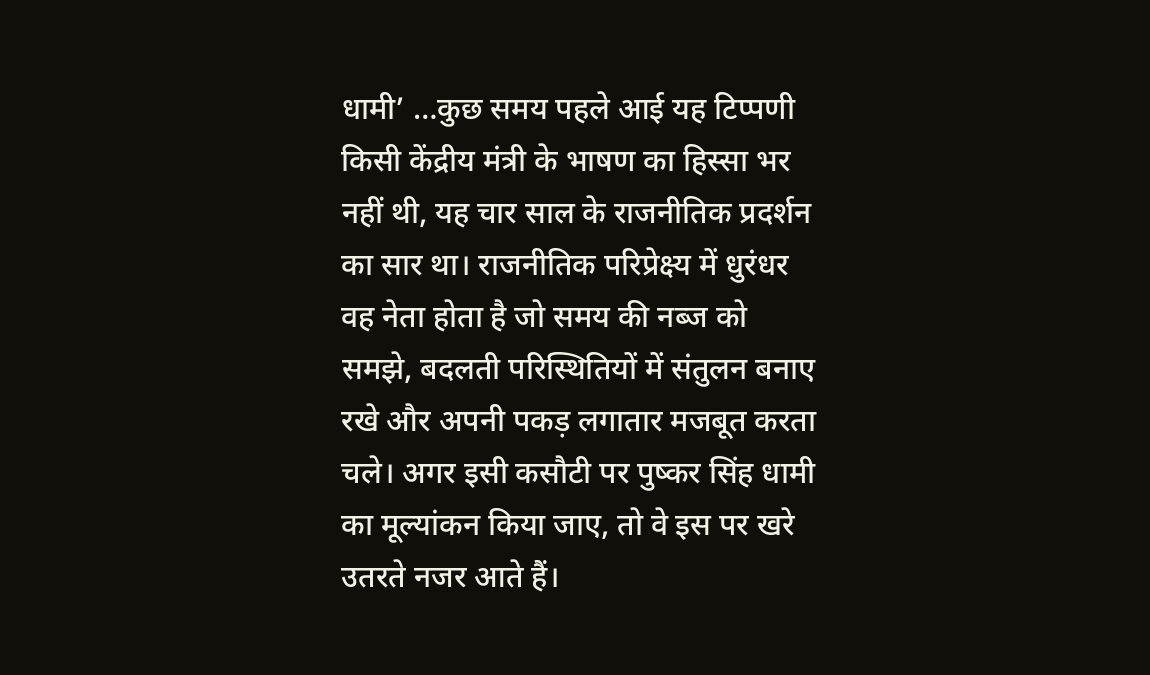धामी’ …कुछ समय पहले आई यह टिप्पणी किसी केंद्रीय मंत्री के भाषण का हिस्सा भर नहीं थी, यह चार साल के राजनीतिक प्रदर्शन का सार था। राजनीतिक परिप्रेक्ष्य में धुरंधर वह नेता होता है जो समय की नब्ज को समझे, बदलती परिस्थितियों में संतुलन बनाए रखे और अपनी पकड़ लगातार मजबूत करता चले। अगर इसी कसौटी पर पुष्कर सिंह धामी का मूल्यांकन किया जाए, तो वे इस पर खरे उतरते नजर आते हैं।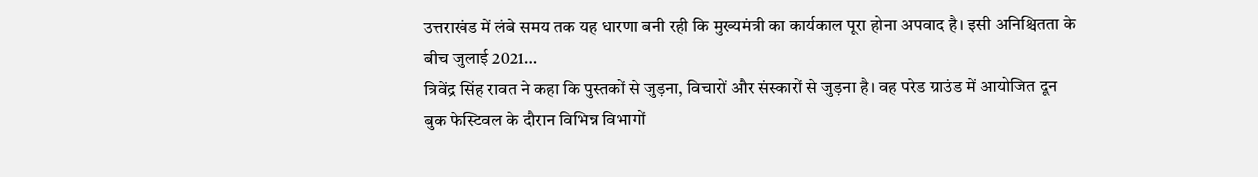उत्तराखंड में लंबे समय तक यह धारणा बनी रही कि मुख्यमंत्री का कार्यकाल पूरा होना अपवाद है। इसी अनिश्चितता के बीच जुलाई 2021…
त्रिवेंद्र सिंह रावत ने कहा कि पुस्तकों से जुड़ना, विचारों और संस्कारों से जुड़ना है। वह परेड ग्राउंड में आयोजित दून बुक फेस्टिवल के दौरान विभिन्न विभागों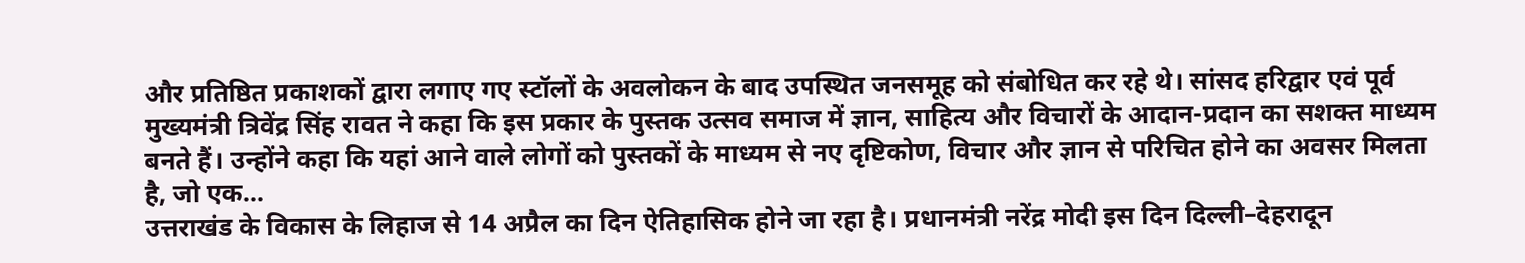और प्रतिष्ठित प्रकाशकों द्वारा लगाए गए स्टॉलों के अवलोकन के बाद उपस्थित जनसमूह को संबोधित कर रहे थे। सांसद हरिद्वार एवं पूर्व मुख्यमंत्री त्रिवेंद्र सिंह रावत ने कहा कि इस प्रकार के पुस्तक उत्सव समाज में ज्ञान, साहित्य और विचारों के आदान-प्रदान का सशक्त माध्यम बनते हैं। उन्होंने कहा कि यहां आने वाले लोगों को पुस्तकों के माध्यम से नए दृष्टिकोण, विचार और ज्ञान से परिचित होने का अवसर मिलता है, जो एक…
उत्तराखंड के विकास के लिहाज से 14 अप्रैल का दिन ऐतिहासिक होने जा रहा है। प्रधानमंत्री नरेंद्र मोदी इस दिन दिल्ली–देहरादून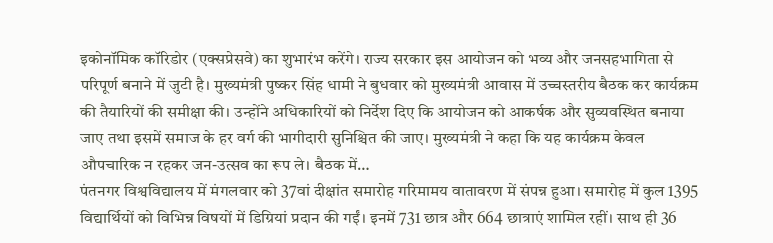इकोनॉमिक कॉरिडोर (एक्सप्रेसवे) का शुभारंभ करेंगे। राज्य सरकार इस आयोजन को भव्य और जनसहभागिता से परिपूर्ण बनाने में जुटी है। मुख्यमंत्री पुष्कर सिंह धामी ने बुधवार को मुख्यमंत्री आवास में उच्चस्तरीय बैठक कर कार्यक्रम की तैयारियों की समीक्षा की। उन्होंने अधिकारियों को निर्देश दिए कि आयोजन को आकर्षक और सुव्यवस्थित बनाया जाए तथा इसमें समाज के हर वर्ग की भागीदारी सुनिश्चित की जाए। मुख्यमंत्री ने कहा कि यह कार्यक्रम केवल औपचारिक न रहकर जन-उत्सव का रूप ले। बैठक में…
पंतनगर विश्वविद्यालय में मंगलवार को 37वां दीक्षांत समारोह गरिमामय वातावरण में संपन्न हुआ। समारोह में कुल 1395 विद्यार्थियों को विभिन्न विषयों में डिग्रियां प्रदान की गईं। इनमें 731 छात्र और 664 छात्राएं शामिल रहीं। साथ ही 36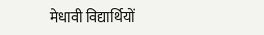मेधावी विद्यार्थियों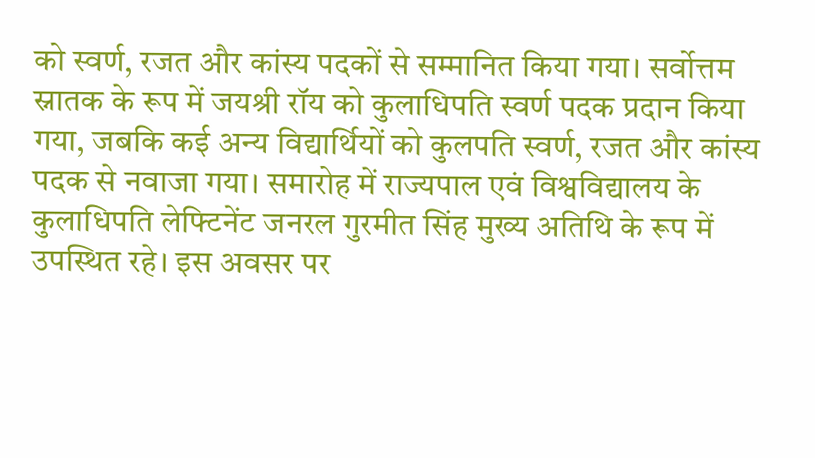को स्वर्ण, रजत और कांस्य पदकों से सम्मानित किया गया। सर्वोत्तम स्नातक के रूप में जयश्री रॉय को कुलाधिपति स्वर्ण पदक प्रदान किया गया, जबकि कई अन्य विद्यार्थियों को कुलपति स्वर्ण, रजत और कांस्य पदक से नवाजा गया। समारोह में राज्यपाल एवं विश्वविद्यालय के कुलाधिपति लेफ्टिनेंट जनरल गुरमीत सिंह मुख्य अतिथि के रूप में उपस्थित रहे। इस अवसर पर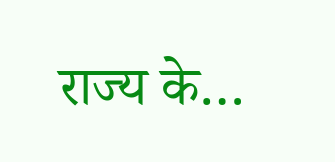राज्य के…